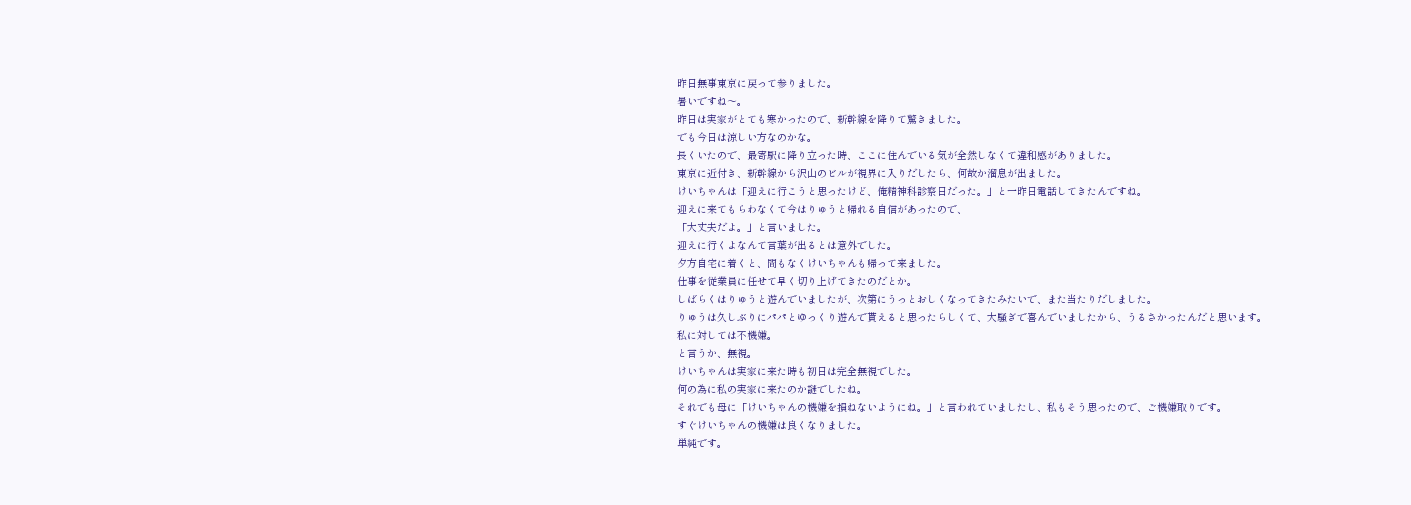昨日無事東京に戻って参りました。
暑いですね〜。
昨日は実家がとても寒かったので、新幹線を降りて驚きました。
でも今日は涼しい方なのかな。
長くいたので、最寄駅に降り立った時、ここに住んでいる気が全然しなくて違和感がありました。
東京に近付き、新幹線から沢山のビルが視界に入りだしたら、何故か溜息が出ました。
けいちゃんは「迎えに行こうと思ったけど、俺精神科診察日だった。」と一昨日電話してきたんですね。
迎えに来てもらわなくて今はりゅうと帰れる自信があったので、
「大丈夫だよ。」と言いました。
迎えに行くよなんて言葉が出るとは意外でした。
夕方自宅に着くと、間もなくけいちゃんも帰って来ました。
仕事を従業員に任せて早く切り上げてきたのだとか。
しばらくはりゅうと遊んでいましたが、次第にうっとおしくなってきたみたいで、また当たりだしました。
りゅうは久しぶりにパパとゆっくり遊んで貰えると思ったらしくて、大騒ぎで喜んでいましたから、うるさかったんだと思います。
私に対しては不機嫌。
と言うか、無視。
けいちゃんは実家に来た時も初日は完全無視でした。
何の為に私の実家に来たのか謎でしたね。
それでも母に「けいちゃんの機嫌を損ねないようにね。」と言われていましたし、私もそう思ったので、ご機嫌取りです。
すぐけいちゃんの機嫌は良くなりました。
単純です。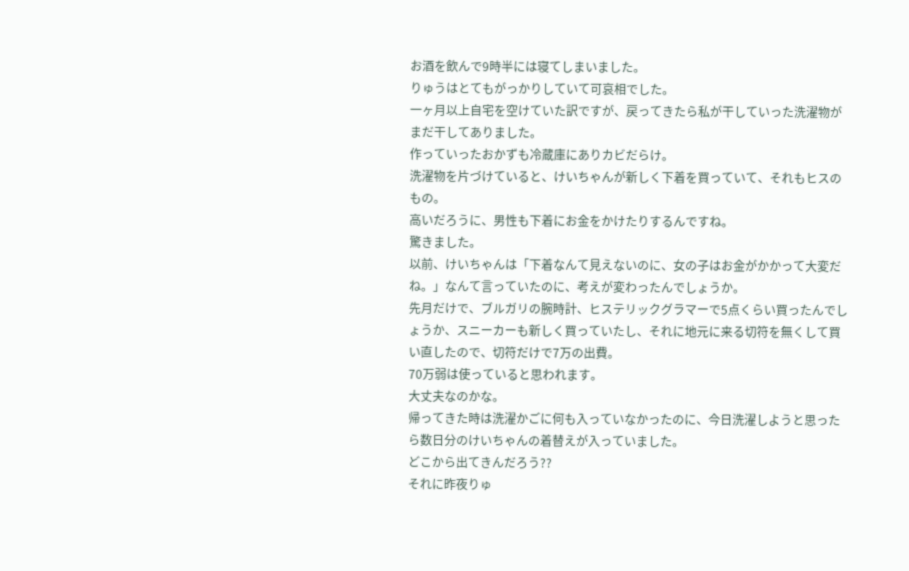お酒を飲んで9時半には寝てしまいました。
りゅうはとてもがっかりしていて可哀相でした。
一ヶ月以上自宅を空けていた訳ですが、戻ってきたら私が干していった洗濯物がまだ干してありました。
作っていったおかずも冷蔵庫にありカビだらけ。
洗濯物を片づけていると、けいちゃんが新しく下着を買っていて、それもヒスのもの。
高いだろうに、男性も下着にお金をかけたりするんですね。
驚きました。
以前、けいちゃんは「下着なんて見えないのに、女の子はお金がかかって大変だね。」なんて言っていたのに、考えが変わったんでしょうか。
先月だけで、ブルガリの腕時計、ヒステリックグラマーで5点くらい買ったんでしょうか、スニーカーも新しく買っていたし、それに地元に来る切符を無くして買い直したので、切符だけで7万の出費。
70万弱は使っていると思われます。
大丈夫なのかな。
帰ってきた時は洗濯かごに何も入っていなかったのに、今日洗濯しようと思ったら数日分のけいちゃんの着替えが入っていました。
どこから出てきんだろう??
それに昨夜りゅ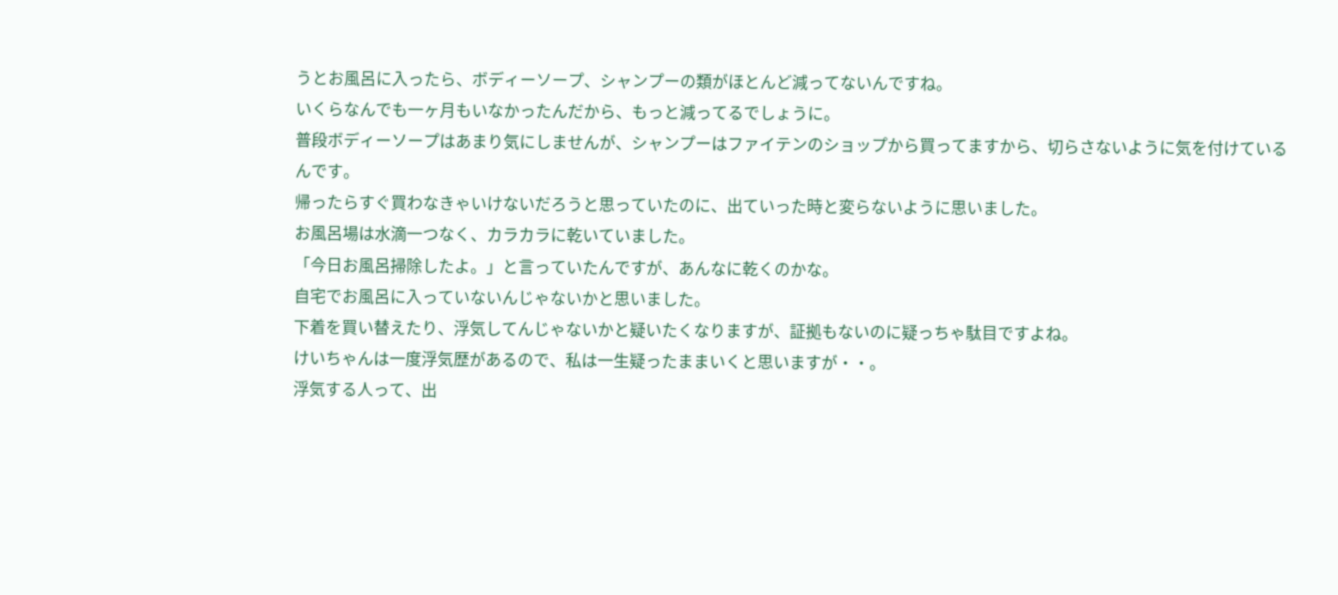うとお風呂に入ったら、ボディーソープ、シャンプーの類がほとんど減ってないんですね。
いくらなんでも一ヶ月もいなかったんだから、もっと減ってるでしょうに。
普段ボディーソープはあまり気にしませんが、シャンプーはファイテンのショップから買ってますから、切らさないように気を付けているんです。
帰ったらすぐ買わなきゃいけないだろうと思っていたのに、出ていった時と変らないように思いました。
お風呂場は水滴一つなく、カラカラに乾いていました。
「今日お風呂掃除したよ。」と言っていたんですが、あんなに乾くのかな。
自宅でお風呂に入っていないんじゃないかと思いました。
下着を買い替えたり、浮気してんじゃないかと疑いたくなりますが、証拠もないのに疑っちゃ駄目ですよね。
けいちゃんは一度浮気歴があるので、私は一生疑ったままいくと思いますが・・。
浮気する人って、出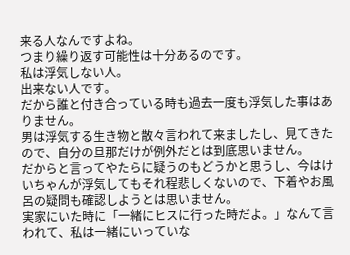来る人なんですよね。
つまり繰り返す可能性は十分あるのです。
私は浮気しない人。
出来ない人です。
だから誰と付き合っている時も過去一度も浮気した事はありません。
男は浮気する生き物と散々言われて来ましたし、見てきたので、自分の旦那だけが例外だとは到底思いません。
だからと言ってやたらに疑うのもどうかと思うし、今はけいちゃんが浮気してもそれ程悲しくないので、下着やお風呂の疑問も確認しようとは思いません。
実家にいた時に「一緒にヒスに行った時だよ。」なんて言われて、私は一緒にいっていな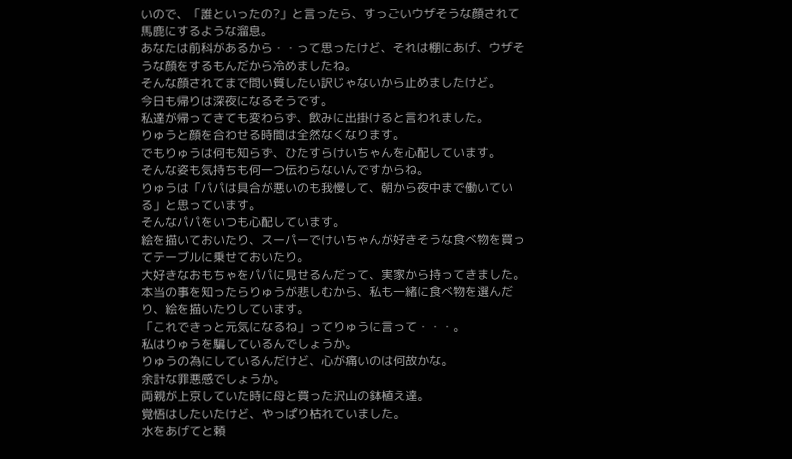いので、「誰といったの?」と言ったら、すっごいウザそうな顔されて馬鹿にするような溜息。
あなたは前科があるから・・って思ったけど、それは棚にあげ、ウザそうな顔をするもんだから冷めましたね。
そんな顔されてまで問い質したい訳じゃないから止めましたけど。
今日も帰りは深夜になるそうです。
私達が帰ってきても変わらず、飲みに出掛けると言われました。
りゅうと顔を合わせる時間は全然なくなります。
でもりゅうは何も知らず、ひたすらけいちゃんを心配しています。
そんな姿も気持ちも何一つ伝わらないんですからね。
りゅうは「パパは具合が悪いのも我慢して、朝から夜中まで働いている」と思っています。
そんなパパをいつも心配しています。
絵を描いておいたり、スーパーでけいちゃんが好きそうな食べ物を買ってテーブルに乗せておいたり。
大好きなおもちゃをパパに見せるんだって、実家から持ってきました。
本当の事を知ったらりゅうが悲しむから、私も一緒に食べ物を選んだり、絵を描いたりしています。
「これできっと元気になるね」ってりゅうに言って・・・。
私はりゅうを騙しているんでしょうか。
りゅうの為にしているんだけど、心が痛いのは何故かな。
余計な罪悪感でしょうか。
両親が上京していた時に母と買った沢山の鉢植え達。
覚悟はしたいたけど、やっぱり枯れていました。
水をあげてと頼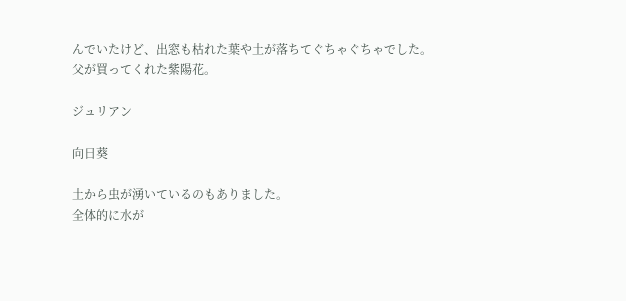んでいたけど、出窓も枯れた葉や土が落ちてぐちゃぐちゃでした。
父が買ってくれた紫陽花。

ジュリアン

向日葵

土から虫が湧いているのもありました。
全体的に水が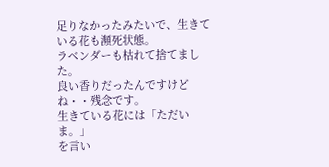足りなかったみたいで、生きている花も瀕死状態。
ラベンダーも枯れて捨てました。
良い香りだったんですけどね・・残念です。
生きている花には「ただいま。」
を言い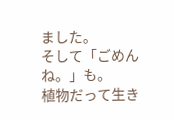ました。
そして「ごめんね。」も。
植物だって生き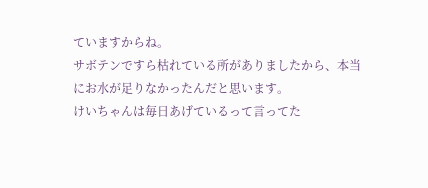ていますからね。
サボテンですら枯れている所がありましたから、本当にお水が足りなかったんだと思います。
けいちゃんは毎日あげているって言ってた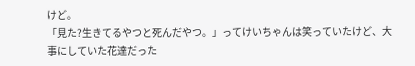けど。
「見た?生きてるやつと死んだやつ。」ってけいちゃんは笑っていたけど、大事にしていた花達だった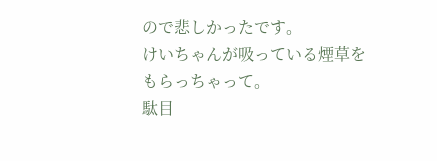ので悲しかったです。
けいちゃんが吸っている煙草をもらっちゃって。
駄目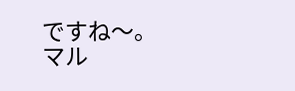ですね〜。
マル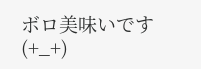ボロ美味いです(+_+)